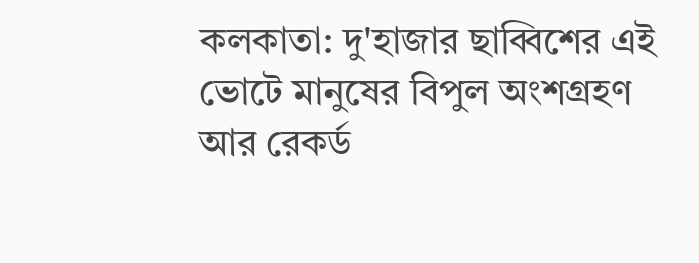কলকাতা: দু'হাজার ছাব্বিশের এই ভোটে মানুষের বিপুল অংশগ্রহণ আর রেকর্ড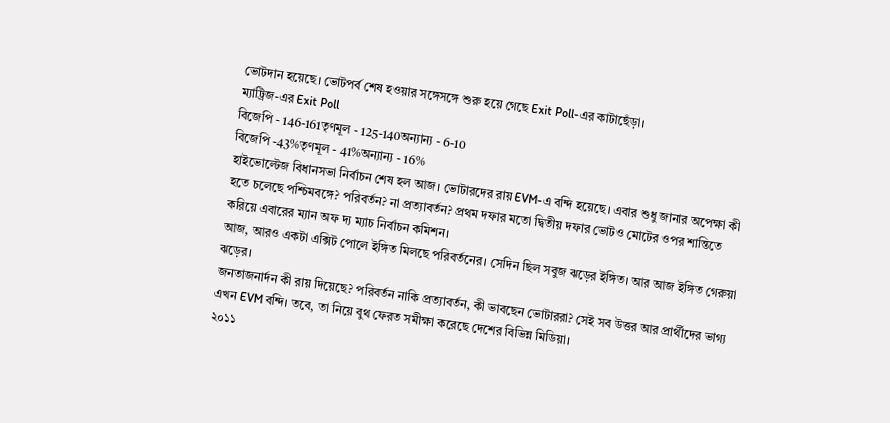ভোটদান হয়েছে। ভোটপর্ব শেষ হওয়ার সঙ্গেসঙ্গে শুরু হয়ে গেছে Exit Poll-এর কাটাছেঁড়া।
ম্যাট্রিজ-এর Exit Poll
বিজেপি - 146-161তৃণমূল - 125-140অন্যান্য - 6-10
বিজেপি -43%তৃণমূল - 41%অন্যান্য - 16%
হাইভোল্টেজ বিধানসভা নির্বাচন শেষ হল আজ। ভোটারদের রায় EVM-এ বন্দি হয়েছে। এবার শুধু জানার অপেক্ষা কী হতে চলেছে পশ্চিমবঙ্গে? পরিবর্তন? না প্রত্যাবর্তন? প্রথম দফার মতো দ্বিতীয় দফার ভোটও মোটের ওপর শান্তিতে করিয়ে এবারের ম্যান অফ দ্য ম্যাচ নির্বাচন কমিশন।
আজ, আরও একটা এক্সিট পোলে ইঙ্গিত মিলছে পরিবর্তনের। সেদিন ছিল সবুজ ঝড়ের ইঙ্গিত। আর আজ ইঙ্গিত গেরুয়া ঝড়ের।
জনতাজনার্দন কী রায় দিয়েছে? পরিবর্তন নাকি প্রত্যাবর্তন, কী ভাবছেন ভোটাররা? সেই সব উত্তর আর প্রার্থীদের ভাগ্য এখন EVM বন্দি। তবে, তা নিয়ে বুথ ফেরত সমীক্ষা করেছে দেশের বিভিন্ন মিডিয়া।
২০১১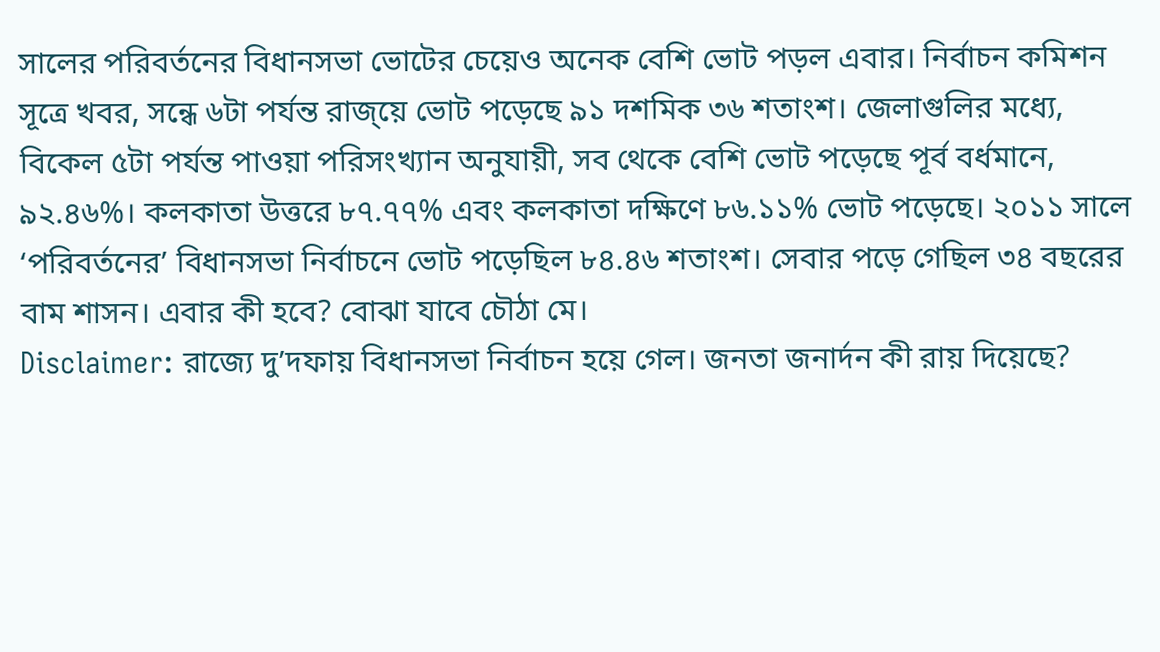সালের পরিবর্তনের বিধানসভা ভোটের চেয়েও অনেক বেশি ভোট পড়ল এবার। নির্বাচন কমিশন সূত্রে খবর, সন্ধে ৬টা পর্যন্ত রাজ্য়ে ভোট পড়েছে ৯১ দশমিক ৩৬ শতাংশ। জেলাগুলির মধ্যে, বিকেল ৫টা পর্যন্ত পাওয়া পরিসংখ্যান অনুযায়ী, সব থেকে বেশি ভোট পড়েছে পূর্ব বর্ধমানে, ৯২.৪৬%। কলকাতা উত্তরে ৮৭.৭৭% এবং কলকাতা দক্ষিণে ৮৬.১১% ভোট পড়েছে। ২০১১ সালে ‘পরিবর্তনের’ বিধানসভা নির্বাচনে ভোট পড়েছিল ৮৪.৪৬ শতাংশ। সেবার পড়ে গেছিল ৩৪ বছরের বাম শাসন। এবার কী হবে? বোঝা যাবে চৌঠা মে।
Disclaimer: রাজ্যে দু’দফায় বিধানসভা নির্বাচন হয়ে গেল। জনতা জনার্দন কী রায় দিয়েছে?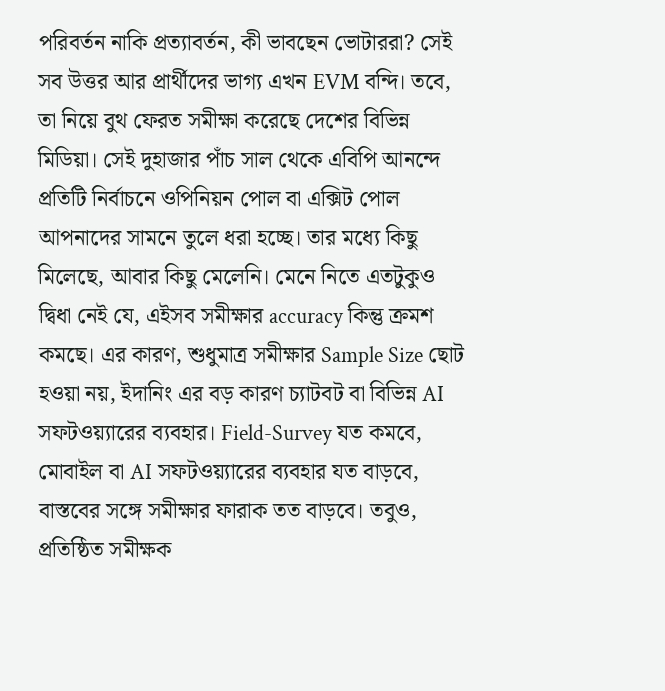পরিবর্তন নাকি প্রত্যাবর্তন, কী ভাবছেন ভোটাররা? সেই সব উত্তর আর প্রার্থীদের ভাগ্য এখন EVM বন্দি। তবে, তা নিয়ে বুথ ফেরত সমীক্ষা করেছে দেশের বিভিন্ন মিডিয়া। সেই দুহাজার পাঁচ সাল থেকে এবিপি আনন্দে প্রতিটি নির্বাচনে ওপিনিয়ন পোল বা এক্সিট পোল আপনাদের সামনে তুলে ধরা হচ্ছে। তার মধ্যে কিছু মিলেছে, আবার কিছু মেলেনি। মেনে নিতে এতটুকুও দ্বিধা নেই যে, এইসব সমীক্ষার accuracy কিন্তু ক্রমশ কমছে। এর কারণ, শুধুমাত্র সমীক্ষার Sample Size ছোট হওয়া নয়, ইদানিং এর বড় কারণ চ্যাটবট বা বিভিন্ন AI সফটওয়্যারের ব্যবহার। Field-Survey যত কমবে, মোবাইল বা AI সফটওয়্যারের ব্যবহার যত বাড়বে, বাস্তবের সঙ্গে সমীক্ষার ফারাক তত বাড়বে। তবুও, প্রতিষ্ঠিত সমীক্ষক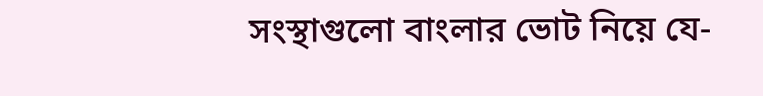সংস্থাগুলো বাংলার ভোট নিয়ে যে-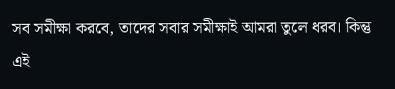সব সমীক্ষা করবে, তাদের সবার সমীক্ষাই আমরা তুলে ধরব। কিন্তু এই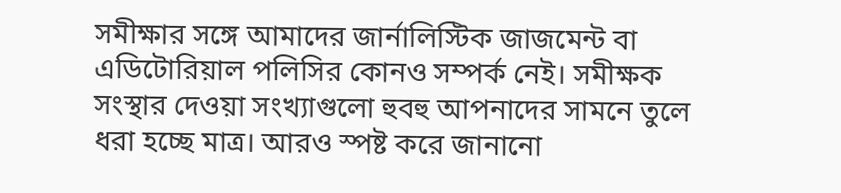সমীক্ষার সঙ্গে আমাদের জার্নালিস্টিক জাজমেন্ট বা এডিটোরিয়াল পলিসির কোনও সম্পর্ক নেই। সমীক্ষক সংস্থার দেওয়া সংখ্যাগুলো হুবহু আপনাদের সামনে তুলে ধরা হচ্ছে মাত্র। আরও স্পষ্ট করে জানানো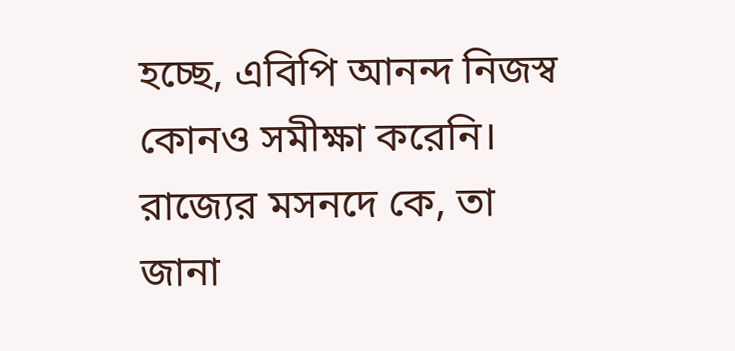হচ্ছে, এবিপি আনন্দ নিজস্ব কোনও সমীক্ষা করেনি। রাজ্যের মসনদে কে, তা জানা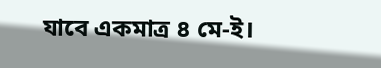যাবে একমাত্র ৪ মে-ই।